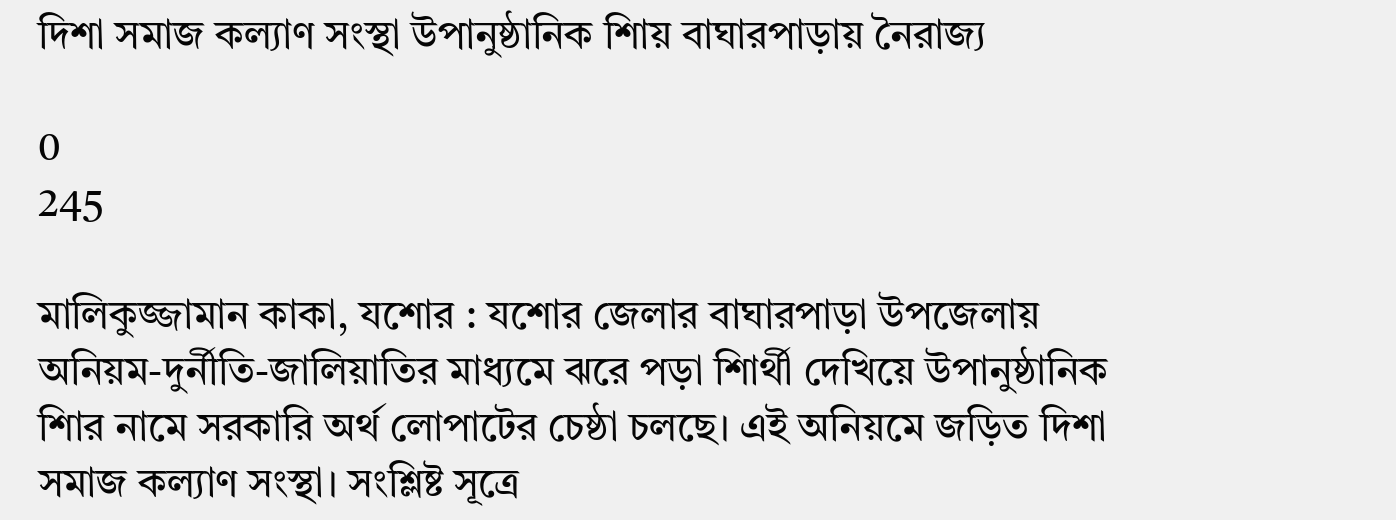দিশা সমাজ কল্যাণ সংস্থা উপানুষ্ঠানিক শিায় বাঘারপাড়ায় নৈরাজ্য

0
245

মালিকুজ্জামান কাকা, যশোর : যশোর জেলার বাঘারপাড়া উপজেলায় অনিয়ম-দুর্নীতি-জালিয়াতির মাধ্যমে ঝরে পড়া শিার্থী দেখিয়ে উপানুষ্ঠানিক শিার নামে সরকারি অর্থ লোপাটের চেষ্ঠা চলছে। এই অনিয়মে জড়িত দিশা সমাজ কল্যাণ সংস্থা। সংশ্লিষ্ট সূত্রে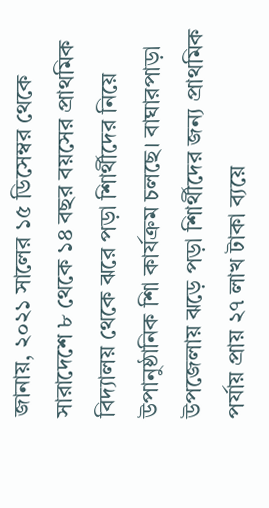জানায়, ২০২১ সালের ১৫ ডিসেম্বর থেকে সারাদেশে ৮ থেকে ১৪ বছর বয়সের প্রাথমিক বিদ্যালয় থেকে ঝরে পড়া শিার্থীদের নিয়ে উপানুষ্ঠানিক শিা কার্যক্রম চলছে। বাঘারপাড়া উপজেলায় ঝড়ে পড়া শিার্থীদের জন্য প্রাথমিক পর্যায় প্রায় ২৭ লাখ টাকা ব্যয়ে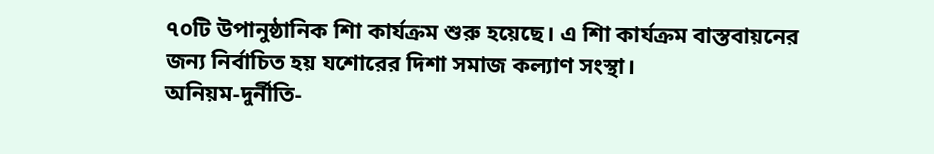৭০টি উপানুষ্ঠানিক শিা কার্যক্রম শুরু হয়েছে। এ শিা কার্যক্রম বাস্তবায়নের জন্য নির্বাচিত হয় যশোরের দিশা সমাজ কল্যাণ সংস্থা।
অনিয়ম-দুর্নীতি-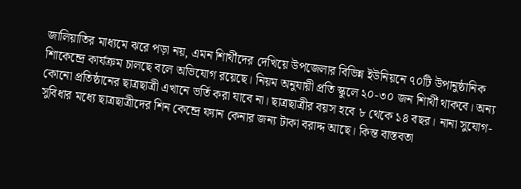জালিয়াতির মাধ্যমে ঝরে পড়া নয়, এমন শিার্থীদের দেখিয়ে উপজেলার বিভিন্ন ইউনিয়নে ৭০টি উপানুষ্ঠানিক শিাকেন্দ্রে কার্যক্রম চালছে বলে অভিযোগ রয়েছে। নিয়ম অনুযায়ী প্রতি স্কুলে ২০-৩০ জন শিার্থী থাকবে। অন্য কোনো প্রতিষ্ঠানের ছাত্রছাত্রী এখানে ভর্তি করা যাবে না। ছাত্রছাত্রীর বয়স হবে ৮ থেকে ১৪ বছর। নানা সুযোগ-সুবিধার মধ্যে ছাত্রছাত্রীদের শিন কেন্দ্রে ফ্যান কেনার জন্য টাকা বরাদ্দ আছে। কিন্ত বাস্তবতা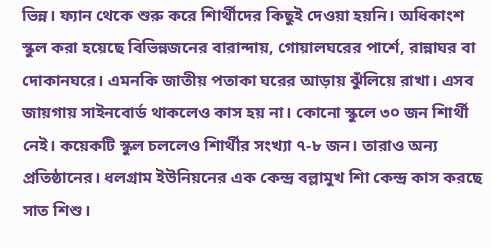ভিন্ন। ফ্যান থেকে শুরু করে শিার্থীদের কিছুই দেওয়া হয়নি। অধিকাংশ স্কুল করা হয়েছে বিভিন্নজনের বারান্দায়, গোয়ালঘরের পার্শে, রান্নাঘর বা দোকানঘরে। এমনকি জাতীয় পতাকা ঘরের আড়ায় ঝুঁলিয়ে রাখা। এসব জায়গায় সাইনবোর্ড থাকলেও কাস হয় না। কোনো স্কুলে ৩০ জন শিার্থী নেই। কয়েকটি স্কুল চললেও শিার্থীর সংখ্যা ৭-৮ জন। তারাও অন্য প্রতিষ্ঠানের। ধলগ্রাম ইউনিয়নের এক কেন্দ্র বল্লামুখ শিা কেন্দ্র কাস করছে সাত শিশু।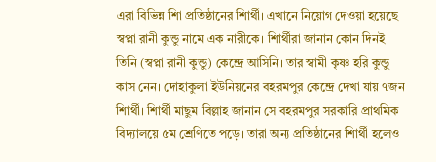এরা বিভিন্ন শিা প্রতিষ্ঠানের শিার্থী। এখানে নিয়োগ দেওয়া হয়েছে স্বপ্না রানী কুন্ডু নামে এক নারীকে। শিার্থীরা জানান কোন দিনই তিনি (স্বপ্না রানী কুন্ডু) কেন্দ্রে আসিনি। তার স্বামী কৃষ্ণ হরি কুন্ডু কাস নেন। দোহাকুলা ইউনিয়নের বহরমপুর কেন্দ্রে দেখা যায় ৭জন শিার্থী। শিার্থী মাছুম বিল্লাহ জানান সে বহরমপুর সরকারি প্রাথমিক বিদ্যালয়ে ৫ম শ্রেণিতে পড়ে। তারা অন্য প্রতিষ্ঠানের শিার্থী হলেও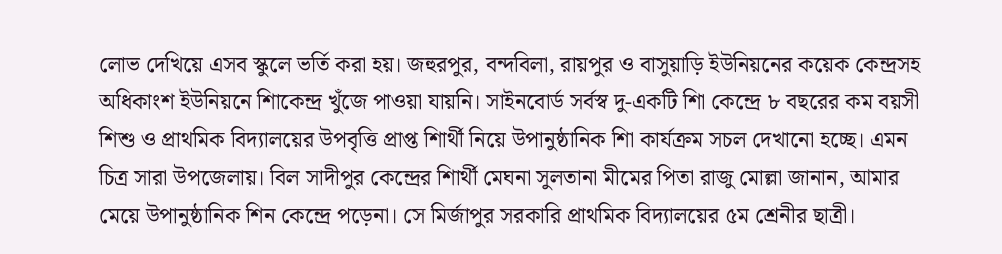লোভ দেখিয়ে এসব স্কুলে ভর্তি করা হয়। জহুরপুর, বন্দবিলা, রায়পুর ও বাসুয়াড়ি ইউনিয়নের কয়েক কেন্দ্রসহ অধিকাংশ ইউনিয়নে শিাকেন্দ্র খুঁজে পাওয়া যায়নি। সাইনবোর্ড সর্বস্ব দু-একটি শিা কেন্দ্রে ৮ বছরের কম বয়সী শিশু ও প্রাথমিক বিদ্যালয়ের উপবৃত্তি প্রাপ্ত শিার্থী নিয়ে উপানুষ্ঠানিক শিা কার্যক্রম সচল দেখানো হচ্ছে। এমন চিত্র সারা উপজেলায়। বিল সাদীপুর কেন্দ্রের শিার্থী মেঘনা সুলতানা মীমের পিতা রাজু মোল্লা জানান, আমার মেয়ে উপানুষ্ঠানিক শিন কেন্দ্রে পড়েনা। সে মির্জাপুর সরকারি প্রাথমিক বিদ্যালয়ের ৫ম শ্রেনীর ছাত্রী।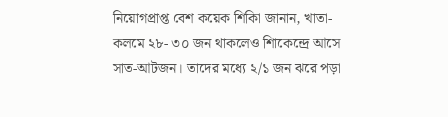নিয়োগপ্রাপ্ত বেশ কয়েক শিকিা জানান, খাতা-কলমে ২৮- ৩০ জন থাকলেও শিাকেন্দ্রে আসে সাত-আটজন। তাদের মধ্যে ২/১ জন ঝরে পড়া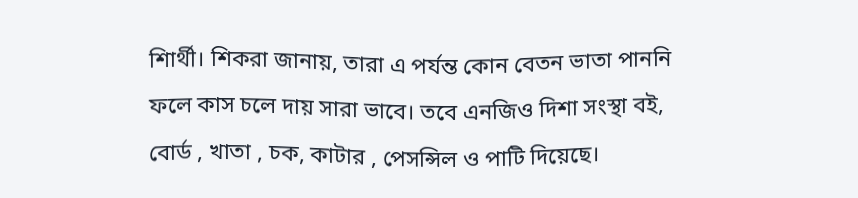শিার্থী। শিকরা জানায়, তারা এ পর্যন্ত কোন বেতন ভাতা পাননি ফলে কাস চলে দায় সারা ভাবে। তবে এনজিও দিশা সংস্থা বই, বোর্ড , খাতা , চক, কাটার , পেসন্সিল ও পাটি দিয়েছে।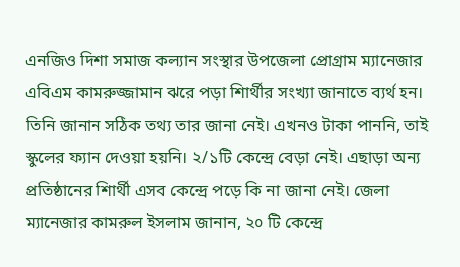এনজিও দিশা সমাজ কল্যান সংস্থার উপজেলা প্রোগ্রাম ম্যানেজার এবিএম কামরুজ্জামান ঝরে পড়া শিার্থীর সংখ্যা জানাতে ব্যর্থ হন। তিনি জানান সঠিক তথ্য তার জানা নেই। এখনও টাকা পাননি, তাই স্কুলের ফ্যান দেওয়া হয়নি। ২/১টি কেন্দ্রে বেড়া নেই। এছাড়া অন্য প্রতিষ্ঠানের শিার্থী এসব কেন্দ্রে পড়ে কি না জানা নেই। জেলা ম্যানেজার কামরুল ইসলাম জানান, ২০ টি কেন্দ্রে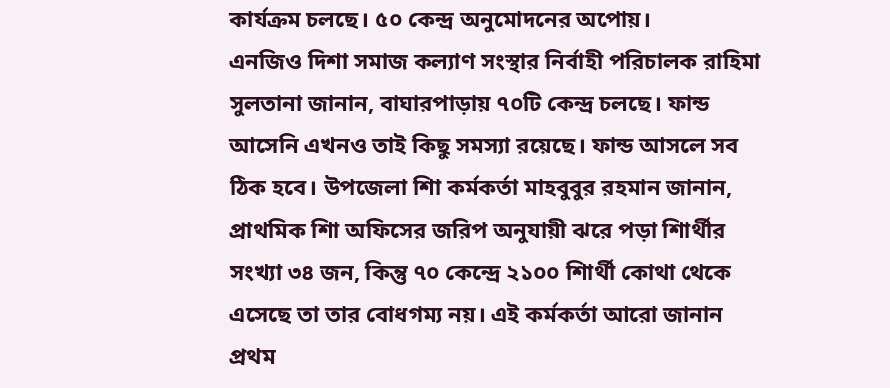কার্যক্রম চলছে। ৫০ কেন্দ্র অনুমোদনের অপোয়।
এনজিও দিশা সমাজ কল্যাণ সংস্থার নির্বাহী পরিচালক রাহিমা সুলতানা জানান, বাঘারপাড়ায় ৭০টি কেন্দ্র চলছে। ফান্ড আসেনি এখনও তাই কিছু সমস্যা রয়েছে। ফান্ড আসলে সব ঠিক হবে। উপজেলা শিা কর্মকর্তা মাহবুবুর রহমান জানান, প্রাথমিক শিা অফিসের জরিপ অনুযায়ী ঝরে পড়া শিার্থীর সংখ্যা ৩৪ জন, কিন্তু ৭০ কেন্দ্রে ২১০০ শিার্থী কোথা থেকে এসেছে তা তার বোধগম্য নয়। এই কর্মকর্তা আরো জানান প্রথম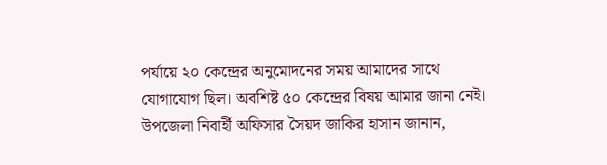পর্যায়ে ২০ কেন্দ্রের অনুমোদনের সময় আমাদের সাথে যোগাযোগ ছিল। অবশিষ্ট ৫০ কেন্দ্রের বিষয় আমার জানা নেই। উপজেলা নিবার্হী অফিসার সৈয়দ জাকির হাসান জানান,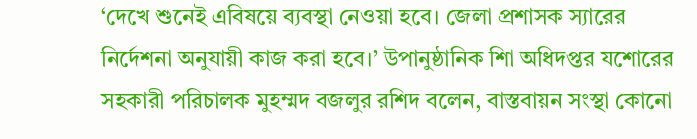‘দেখে শুনেই এবিষয়ে ব্যবস্থা নেওয়া হবে। জেলা প্রশাসক স্যারের নির্দেশনা অনুযায়ী কাজ করা হবে।’ উপানুষ্ঠানিক শিা অধিদপ্তর যশোরের সহকারী পরিচালক মুহম্মদ বজলুর রশিদ বলেন, বাস্তবায়ন সংস্থা কোনো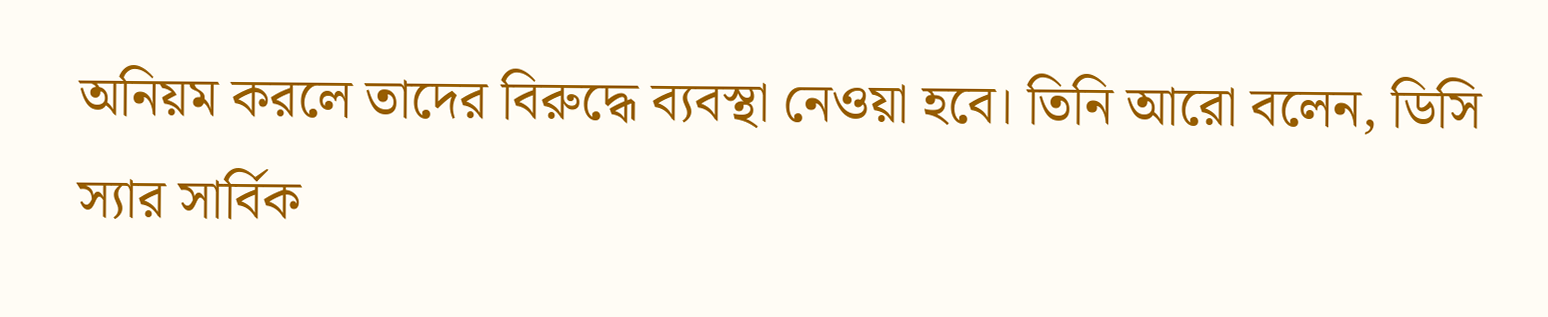অনিয়ম করলে তাদের বিরুদ্ধে ব্যবস্থা নেওয়া হবে। তিনি আরো বলেন, ডিসি স্যার সার্বিক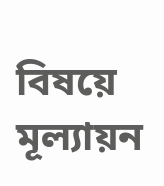বিষয়ে মূল্যায়ন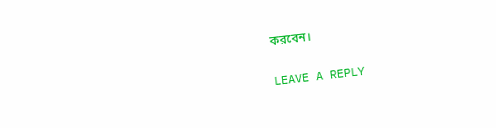করবেন।

LEAVE A REPLY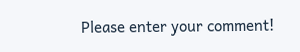Please enter your comment!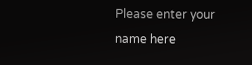Please enter your name here